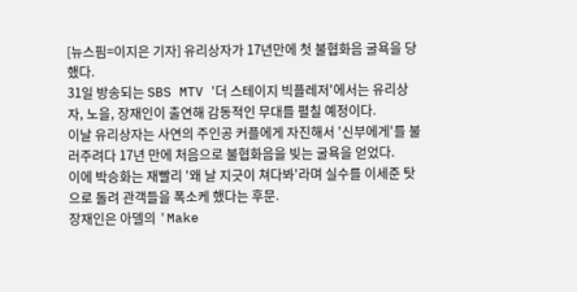[뉴스핌=이지은 기자] 유리상자가 17년만에 첫 불협화음 굴욕을 당했다.
31일 방송되는 SBS MTV '더 스테이지 빅플레저'에서는 유리상자, 노을, 장재인이 출연해 감동적인 무대를 펼칠 예정이다.
이날 유리상자는 사연의 주인공 커플에게 자진해서 '신부에게'를 불러주려다 17년 만에 처음으로 불협화음을 빚는 굴욕을 얻었다.
이에 박승화는 재빨리 '왜 날 지긋이 쳐다봐'라며 실수를 이세준 탓으로 돌려 관객들을 폭소케 했다는 후문.
장재인은 아델의 'Make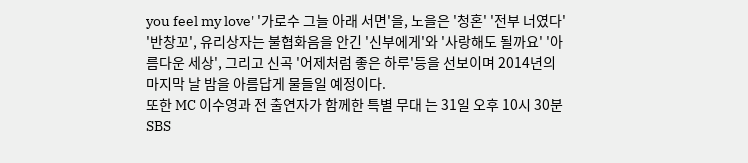you feel my love' '가로수 그늘 아래 서면'을, 노을은 '청혼' '전부 너였다' '반창꼬', 유리상자는 불협화음을 안긴 '신부에게'와 '사랑해도 될까요' '아름다운 세상', 그리고 신곡 '어제처럼 좋은 하루'등을 선보이며 2014년의 마지막 날 밤을 아름답게 물들일 예정이다.
또한 MC 이수영과 전 출연자가 함께한 특별 무대 는 31일 오후 10시 30분 SBS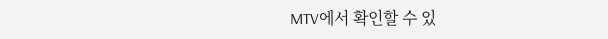MTV에서 확인할 수 있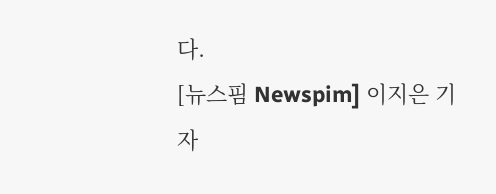다.
[뉴스핌 Newspim] 이지은 기자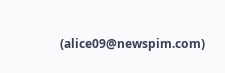(alice09@newspim.com)